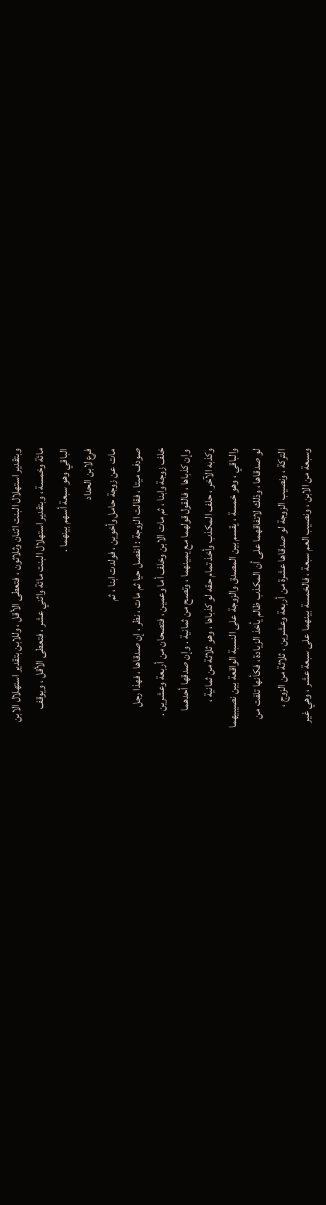وبتقدير استهلال البنت اثنان وثلاثون ، فتعطى الأقل ، وللابن بتقدير استهلال الابن
مائة وخمسة ، وبتقدير استهلال البنت مائة واثني عشر ، فتعطى الأقل ، ويوقف
الباقي وهو سبعة أسهم بينهما .
فرع لابن الحداد
مات عن زوجة حامل وأخوين ، فولدت ابنا ، ثم
صودف ميتا ، فقالت الزوجة : انفصل حيا ثم مات ، نظر ، إن صدقاها ، فهذا رجل
خلف زوجة وابنا ، ثم مات الابن وخلف أما وعمين ، فتصحان من أربعة وعشرين .
وإن كذباها ، فالقول قولهما مع يمينهما ، وتصح من ثمانية . وإن صدقها أحدهما
وكذبه الآخر ، حلف المكذب وأخذ تمام حقه لو كذباها ، وهو ثلاثة من ثمانية ،
والباقي ، وهو خمسة ، يقسم بين المصدق والزوجة على النسبة الواقعة بين نصيبيهما
لو صدقاها ، وذلك لاتفاقهما على أن المكذب ظالم يأخذ الزيادة ، فكأنها تلفت من
التركة ، ونصيب الزوجة لو صدقاها عشرة من أربعة وعشرين ، ثلاثة من الزوج ،
وسبعة من الابن ، ونصيب العم سبعة ، فالخمسة بينهما على سبعة عشر ، وهي غير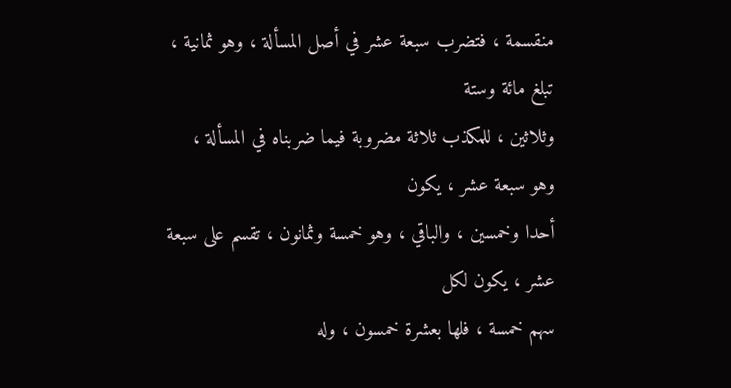منقسمة ، فتضرب سبعة عشر في أصل المسألة ، وهو ثمانية ، تبلغ مائة وستة
وثلاثين ، للمكذب ثلاثة مضروبة فيما ضربناه في المسألة ، وهو سبعة عشر ، يكون
أحدا وخمسين ، والباقي ، وهو خمسة وثمانون ، تقسم على سبعة عشر ، يكون لكل
سهم خمسة ، فلها بعشرة خمسون ، وله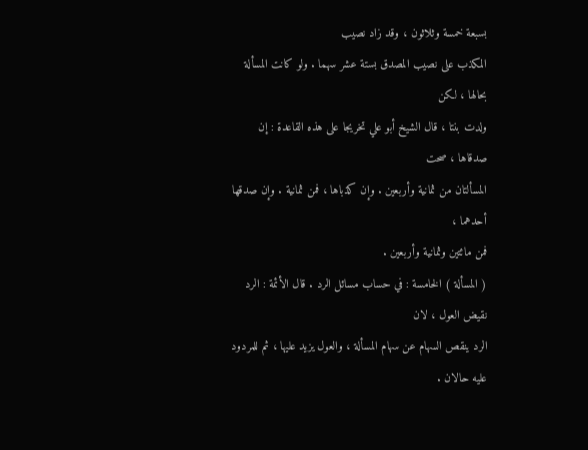بسبعة خمسة وثلاثون ، وقد زاد نصيب
المكذب على نصيب المصدق بستة عشر سهما . ولو كانت المسألة بحالها ، لكن
ولدت بنتا ، قال الشيخ أبو علي تخريجا على هذه القاعدة : إن صدقاها ، صحت
المسألتان من ثمانية وأربعين . وإن كذباها ، فمن ثمانية . وإن صدقها أحدهما ،
فمن مائتين وثمانية وأربعين .
( المسألة ) الخامسة : في حساب مسائل الرد . قال الأئمة : الرد نقيض العول ، لان
الرد ينقص السهام عن سهام المسألة ، والعول يزيد عليها ، ثم للمردود عليه حالان .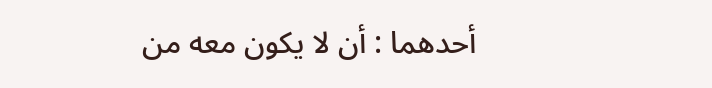أحدهما : أن لا يكون معه من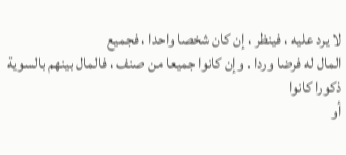لا يرد عليه ، فينظر ، إن كان شخصا واحدا ، فجميع
المال له فرضا وردا . وإن كانوا جميعا من صنف ، فالمال بينهم بالسوية ذكورا كانوا
أو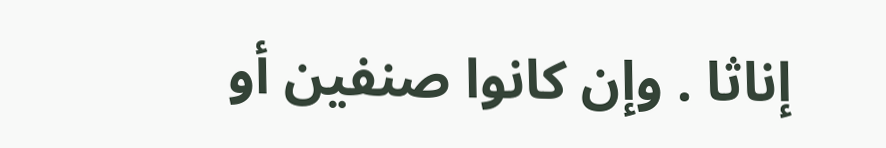إناثا . وإن كانوا صنفين أو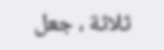ثلاثة ، جعل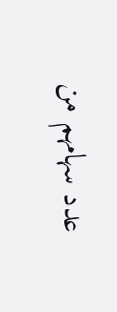عدد سهامهم من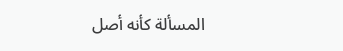المسألة كأنه أصل